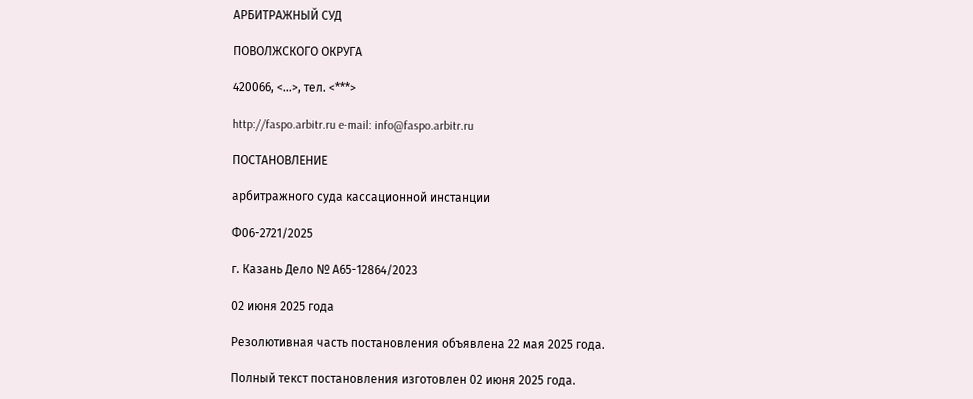АРБИТРАЖНЫЙ СУД

ПОВОЛЖСКОГО ОКРУГА

420066, <...>, тел. <***>

http://faspo.arbitr.ru e-mail: info@faspo.arbitr.ru

ПОСТАНОВЛЕНИЕ

арбитражного суда кассационной инстанции

Ф06-2721/2025

г. Казань Дело № А65-12864/2023

02 июня 2025 года

Резолютивная часть постановления объявлена 22 мая 2025 года.

Полный текст постановления изготовлен 02 июня 2025 года.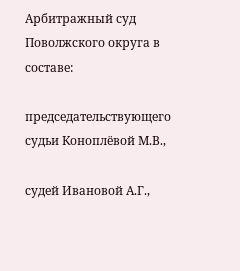Арбитражный суд Поволжского округа в составе:

председательствующего судьи Коноплёвой М.В.,

судей Ивановой А.Г.,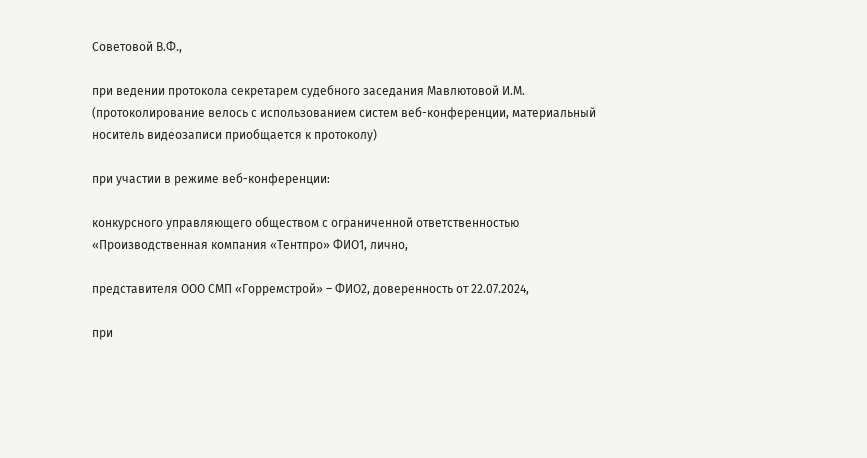Советовой В.Ф.,

при ведении протокола секретарем судебного заседания Мавлютовой И.М. (протоколирование велось с использованием систем веб-конференции, материальный носитель видеозаписи приобщается к протоколу)

при участии в режиме веб-конференции:

конкурсного управляющего обществом с ограниченной ответственностью «Производственная компания «Тентпро» ФИО1, лично,

представителя ООО СМП «Горремстрой» – ФИО2, доверенность от 22.07.2024,

при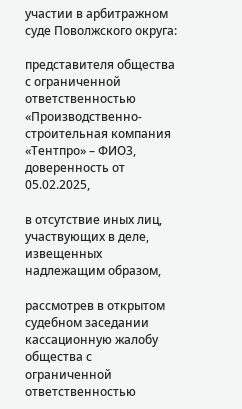участии в арбитражном суде Поволжского округа:

представителя общества с ограниченной ответственностью «Производственно-строительная компания «Тентпро» – ФИО3, доверенность от 05.02.2025,

в отсутствие иных лиц, участвующих в деле, извещенных надлежащим образом,

рассмотрев в открытом судебном заседании кассационную жалобу общества с ограниченной ответственностью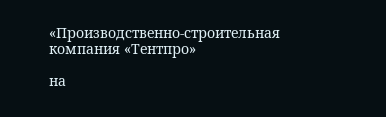«Производственно-строительная компания «Тентпро»

на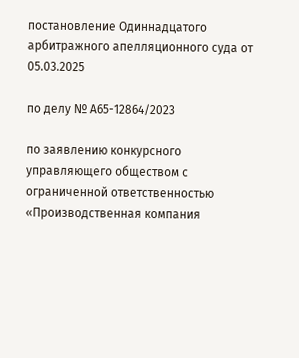постановление Одиннадцатого арбитражного апелляционного суда от 05.03.2025

по делу № А65-12864/2023

по заявлению конкурсного управляющего обществом с ограниченной ответственностью «Производственная компания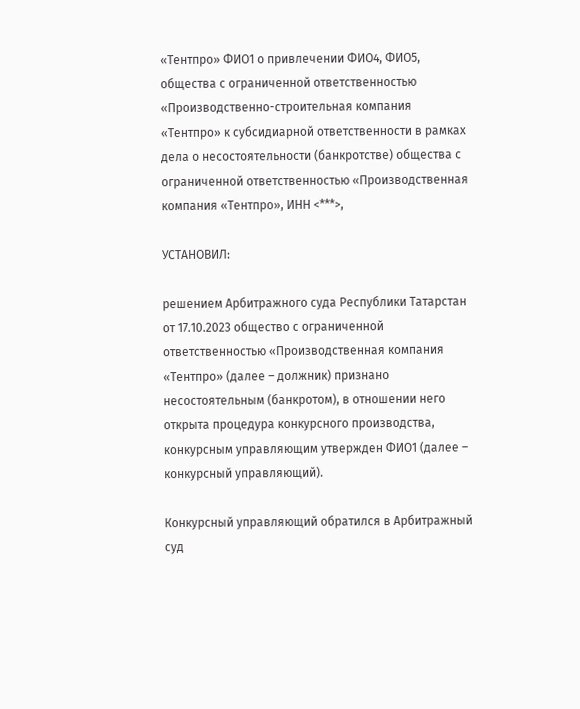«Тентпро» ФИО1 о привлечении ФИО4, ФИО5, общества с ограниченной ответственностью «Производственно-строительная компания «Тентпро» к субсидиарной ответственности в рамках дела о несостоятельности (банкротстве) общества с ограниченной ответственностью «Производственная компания «Тентпро», ИНН <***>,

УСТАНОВИЛ:

решением Арбитражного суда Республики Татарстан от 17.10.2023 общество с ограниченной ответственностью «Производственная компания «Тентпро» (далее – должник) признано несостоятельным (банкротом), в отношении него открыта процедура конкурсного производства, конкурсным управляющим утвержден ФИО1 (далее – конкурсный управляющий).

Конкурсный управляющий обратился в Арбитражный суд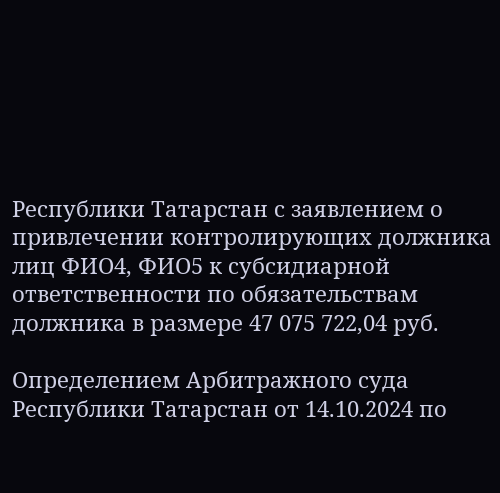Республики Татарстан с заявлением о привлечении контролирующих должника лиц ФИО4, ФИО5 к субсидиарной ответственности по обязательствам должника в размере 47 075 722,04 руб.

Определением Арбитражного суда Республики Татарстан от 14.10.2024 по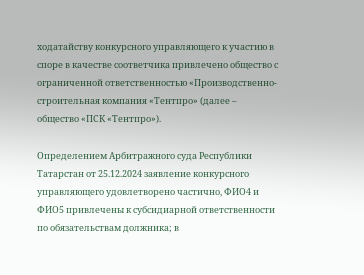ходатайству конкурсного управляющего к участию в споре в качестве соответчика привлечено общество с ограниченной ответственностью «Производственно-строительная компания «Тентпро» (далее – общество «ПСК «Тентпро»).

Определением Арбитражного суда Республики Татарстан от 25.12.2024 заявление конкурсного управляющего удовлетворено частично, ФИО4 и ФИО5 привлечены к субсидиарной ответственности по обязательствам должника; в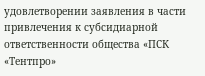удовлетворении заявления в части привлечения к субсидиарной ответственности общества «ПСК «Тентпро»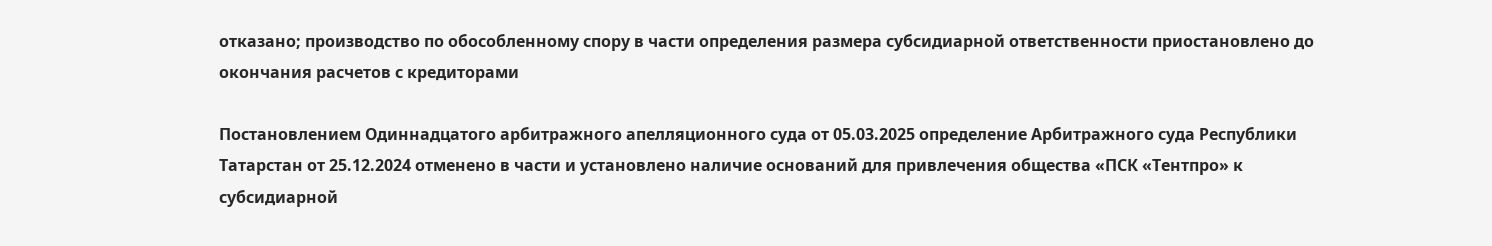отказано; производство по обособленному спору в части определения размера субсидиарной ответственности приостановлено до окончания расчетов с кредиторами

Постановлением Одиннадцатого арбитражного апелляционного суда от 05.03.2025 определение Арбитражного суда Республики Татарстан от 25.12.2024 отменено в части и установлено наличие оснований для привлечения общества «ПСК «Тентпро» к субсидиарной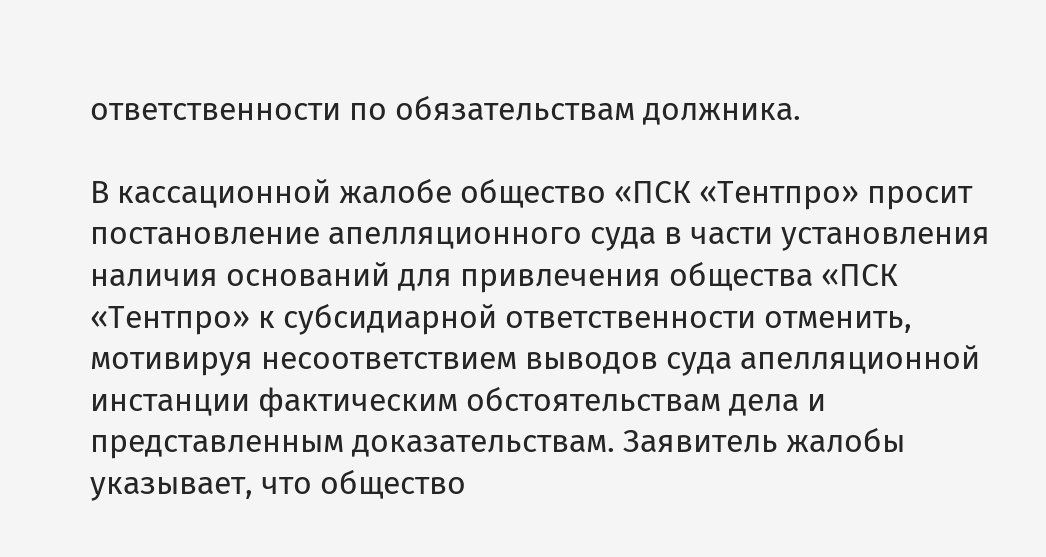ответственности по обязательствам должника.

В кассационной жалобе общество «ПСК «Тентпро» просит постановление апелляционного суда в части установления наличия оснований для привлечения общества «ПСК «Тентпро» к субсидиарной ответственности отменить, мотивируя несоответствием выводов суда апелляционной инстанции фактическим обстоятельствам дела и представленным доказательствам. Заявитель жалобы указывает, что общество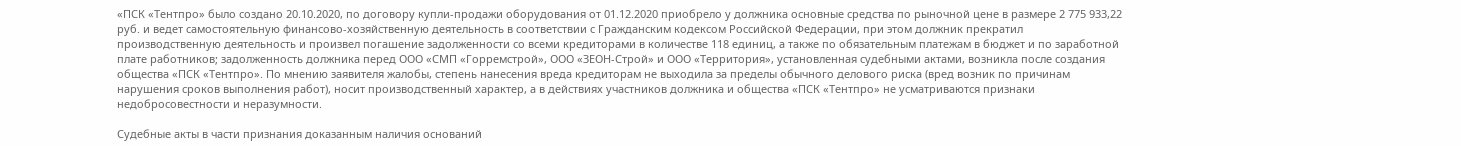«ПСК «Тентпро» было создано 20.10.2020, по договору купли-продажи оборудования от 01.12.2020 приобрело у должника основные средства по рыночной цене в размере 2 775 933,22 руб. и ведет самостоятельную финансово-хозяйственную деятельность в соответствии с Гражданским кодексом Российской Федерации, при этом должник прекратил производственную деятельность и произвел погашение задолженности со всеми кредиторами в количестве 118 единиц, а также по обязательным платежам в бюджет и по заработной плате работников; задолженность должника перед ООО «СМП «Горремстрой», ООО «ЗЕОН-Строй» и ООО «Территория», установленная судебными актами, возникла после создания общества «ПСК «Тентпро». По мнению заявителя жалобы, степень нанесения вреда кредиторам не выходила за пределы обычного делового риска (вред возник по причинам нарушения сроков выполнения работ), носит производственный характер, а в действиях участников должника и общества «ПСК «Тентпро» не усматриваются признаки недобросовестности и неразумности.

Судебные акты в части признания доказанным наличия оснований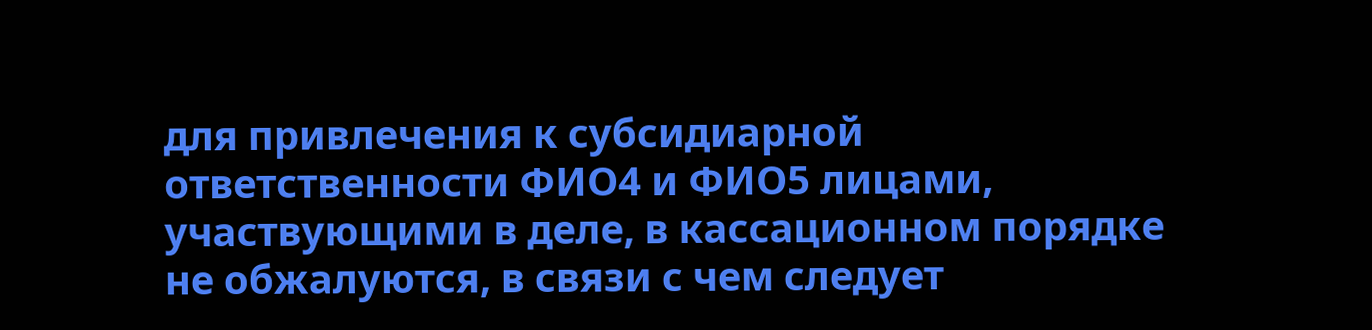для привлечения к субсидиарной ответственности ФИО4 и ФИО5 лицами, участвующими в деле, в кассационном порядке не обжалуются, в связи с чем следует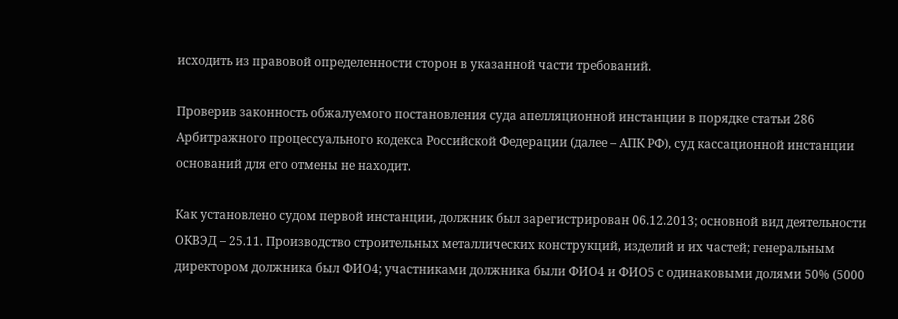исходить из правовой определенности сторон в указанной части требований.

Проверив законность обжалуемого постановления суда апелляционной инстанции в порядке статьи 286 Арбитражного процессуального кодекса Российской Федерации (далее – АПК РФ), суд кассационной инстанции оснований для его отмены не находит.

Как установлено судом первой инстанции, должник был зарегистрирован 06.12.2013; основной вид деятельности ОКВЭД – 25.11. Производство строительных металлических конструкций, изделий и их частей; генеральным директором должника был ФИО4; участниками должника были ФИО4 и ФИО5 с одинаковыми долями 50% (5000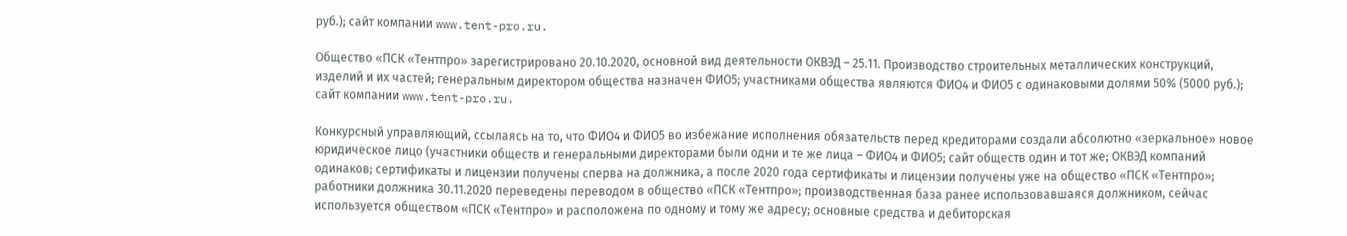руб.); сайт компании www.tent-pro.ru.

Общество «ПСК «Тентпро» зарегистрировано 20.10.2020, основной вид деятельности ОКВЭД – 25.11. Производство строительных металлических конструкций, изделий и их частей; генеральным директором общества назначен ФИО5; участниками общества являются ФИО4 и ФИО5 с одинаковыми долями 50% (5000 руб.); сайт компании www.tent-pro.ru.

Конкурсный управляющий, ссылаясь на то, что ФИО4 и ФИО5 во избежание исполнения обязательств перед кредиторами создали абсолютно «зеркальное» новое юридическое лицо (участники обществ и генеральными директорами были одни и те же лица – ФИО4 и ФИО5; сайт обществ один и тот же; ОКВЭД компаний одинаков; сертификаты и лицензии получены сперва на должника, а после 2020 года сертификаты и лицензии получены уже на общество «ПСК «Тентпро»; работники должника 30.11.2020 переведены переводом в общество «ПСК «Тентпро»; производственная база ранее использовавшаяся должником, сейчас используется обществом «ПСК «Тентпро» и расположена по одному и тому же адресу; основные средства и дебиторская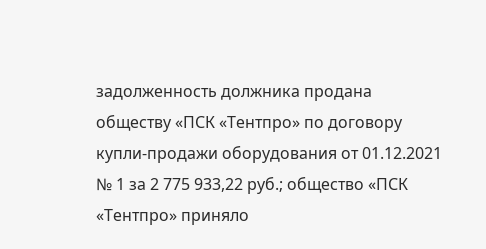задолженность должника продана обществу «ПСК «Тентпро» по договору купли-продажи оборудования от 01.12.2021 № 1 за 2 775 933,22 руб.; общество «ПСК «Тентпро» приняло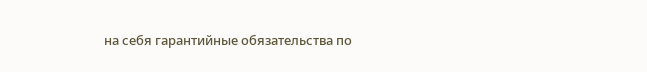на себя гарантийные обязательства по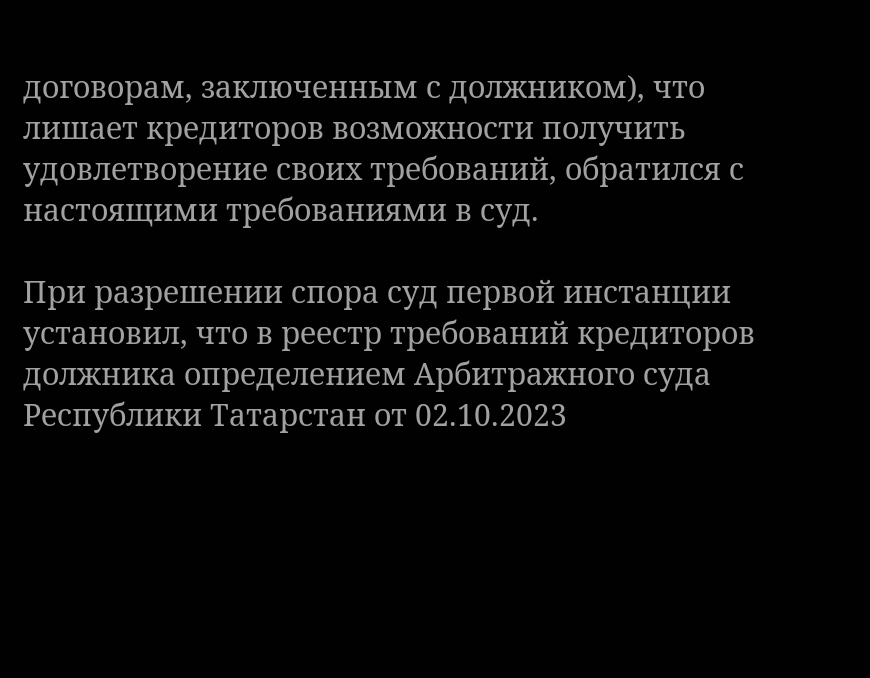договорам, заключенным с должником), что лишает кредиторов возможности получить удовлетворение своих требований, обратился с настоящими требованиями в суд.

При разрешении спора суд первой инстанции установил, что в реестр требований кредиторов должника определением Арбитражного суда Республики Татарстан от 02.10.2023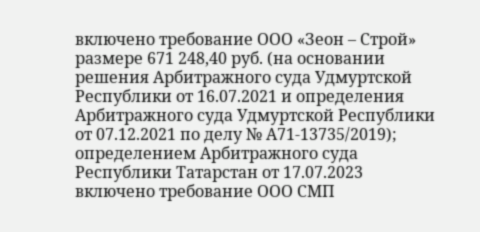включено требование ООО «Зеон – Строй» размере 671 248,40 руб. (на основании решения Арбитражного суда Удмуртской Республики от 16.07.2021 и определения Арбитражного суда Удмуртской Республики от 07.12.2021 по делу № А71-13735/2019); определением Арбитражного суда Республики Татарстан от 17.07.2023 включено требование ООО СМП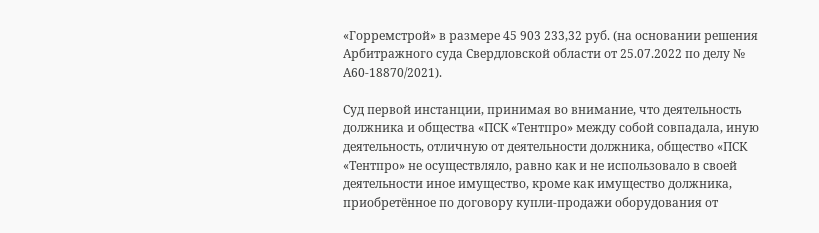«Горремстрой» в размере 45 903 233,32 руб. (на основании решения Арбитражного суда Свердловской области от 25.07.2022 по делу № А60-18870/2021).

Суд первой инстанции, принимая во внимание, что деятельность должника и общества «ПСК «Тентпро» между собой совпадала, иную деятельность, отличную от деятельности должника, общество «ПСК «Тентпро» не осуществляло, равно как и не использовало в своей деятельности иное имущество, кроме как имущество должника, приобретённое по договору купли-продажи оборудования от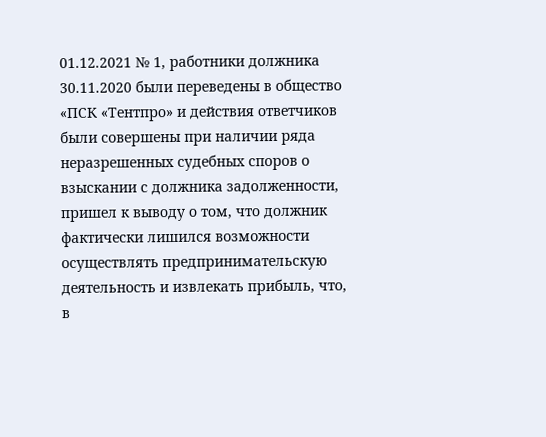01.12.2021 № 1, работники должника 30.11.2020 были переведены в общество «ПСК «Тентпро» и действия ответчиков были совершены при наличии ряда неразрешенных судебных споров о взыскании с должника задолженности, пришел к выводу о том, что должник фактически лишился возможности осуществлять предпринимательскую деятельность и извлекать прибыль, что, в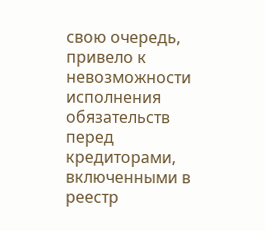свою очередь, привело к невозможности исполнения обязательств перед кредиторами, включенными в реестр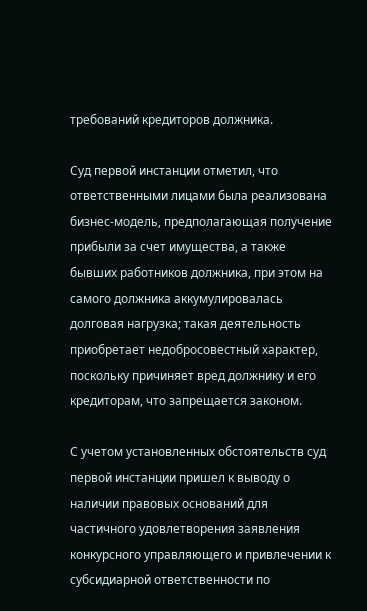требований кредиторов должника.

Суд первой инстанции отметил, что ответственными лицами была реализована бизнес-модель, предполагающая получение прибыли за счет имущества, а также бывших работников должника, при этом на самого должника аккумулировалась долговая нагрузка; такая деятельность приобретает недобросовестный характер, поскольку причиняет вред должнику и его кредиторам, что запрещается законом.

С учетом установленных обстоятельств суд первой инстанции пришел к выводу о наличии правовых оснований для частичного удовлетворения заявления конкурсного управляющего и привлечении к субсидиарной ответственности по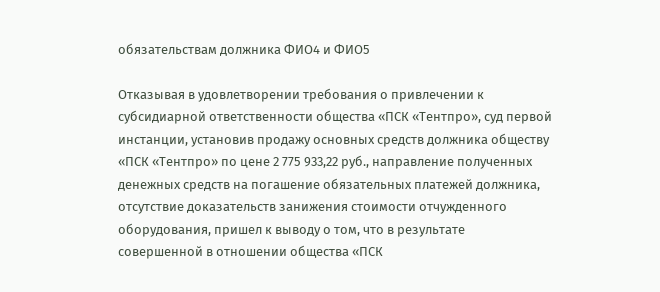обязательствам должника ФИО4 и ФИО5

Отказывая в удовлетворении требования о привлечении к субсидиарной ответственности общества «ПСК «Тентпро», суд первой инстанции, установив продажу основных средств должника обществу «ПСК «Тентпро» по цене 2 775 933,22 руб., направление полученных денежных средств на погашение обязательных платежей должника, отсутствие доказательств занижения стоимости отчужденного оборудования, пришел к выводу о том, что в результате совершенной в отношении общества «ПСК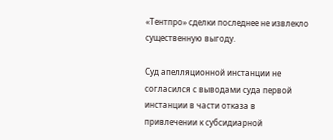«Тентпро» сделки последнее не извлекло существенную выгоду.

Суд апелляционной инстанции не согласился с выводами суда первой инстанции в части отказа в привлечении к субсидиарной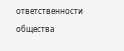ответственности общества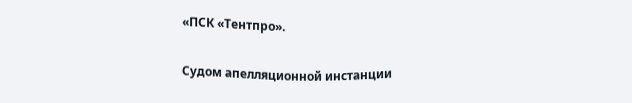«ПСК «Тентпро».

Судом апелляционной инстанции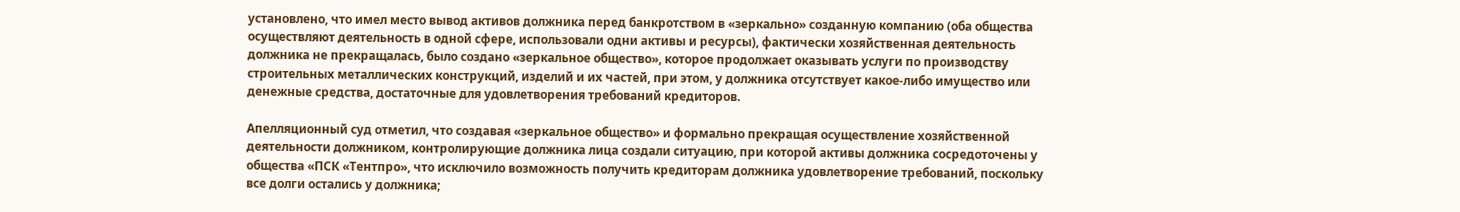установлено, что имел место вывод активов должника перед банкротством в «зеркально» созданную компанию (оба общества осуществляют деятельность в одной сфере, использовали одни активы и ресурсы), фактически хозяйственная деятельность должника не прекращалась, было создано «зеркальное общество», которое продолжает оказывать услуги по производству строительных металлических конструкций, изделий и их частей, при этом, у должника отсутствует какое-либо имущество или денежные средства, достаточные для удовлетворения требований кредиторов.

Апелляционный суд отметил, что создавая «зеркальное общество» и формально прекращая осуществление хозяйственной деятельности должником, контролирующие должника лица создали ситуацию, при которой активы должника сосредоточены у общества «ПСК «Тентпро», что исключило возможность получить кредиторам должника удовлетворение требований, поскольку все долги остались у должника;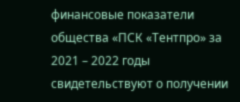финансовые показатели общества «ПСК «Тентпро» за 2021 – 2022 годы свидетельствуют о получении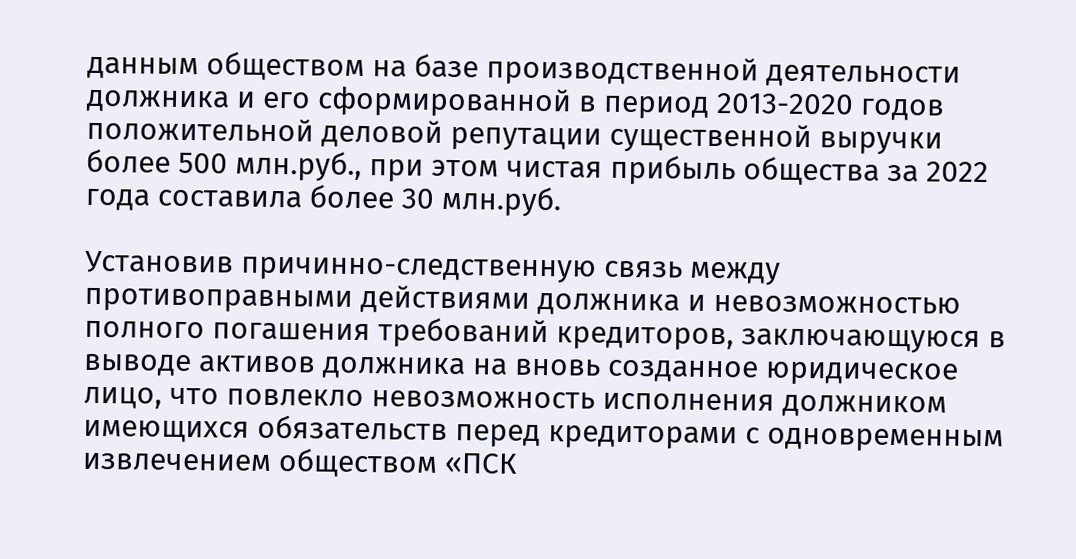данным обществом на базе производственной деятельности должника и его сформированной в период 2013-2020 годов положительной деловой репутации существенной выручки более 500 млн.руб., при этом чистая прибыль общества за 2022 года составила более 30 млн.руб.

Установив причинно-следственную связь между противоправными действиями должника и невозможностью полного погашения требований кредиторов, заключающуюся в выводе активов должника на вновь созданное юридическое лицо, что повлекло невозможность исполнения должником имеющихся обязательств перед кредиторами с одновременным извлечением обществом «ПСК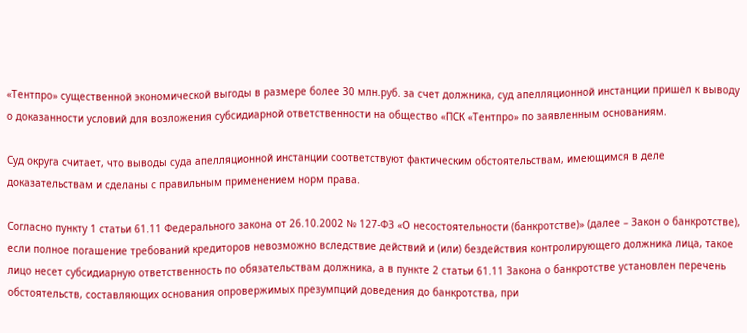«Тентпро» существенной экономической выгоды в размере более 30 млн.руб. за счет должника, суд апелляционной инстанции пришел к выводу о доказанности условий для возложения субсидиарной ответственности на общество «ПСК «Тентпро» по заявленным основаниям.

Суд округа считает, что выводы суда апелляционной инстанции соответствуют фактическим обстоятельствам, имеющимся в деле доказательствам и сделаны с правильным применением норм права.

Согласно пункту 1 статьи 61.11 Федерального закона от 26.10.2002 № 127-ФЗ «О несостоятельности (банкротстве)» (далее – Закон о банкротстве), если полное погашение требований кредиторов невозможно вследствие действий и (или) бездействия контролирующего должника лица, такое лицо несет субсидиарную ответственность по обязательствам должника, а в пункте 2 статьи 61.11 Закона о банкротстве установлен перечень обстоятельств, составляющих основания опровержимых презумпций доведения до банкротства, при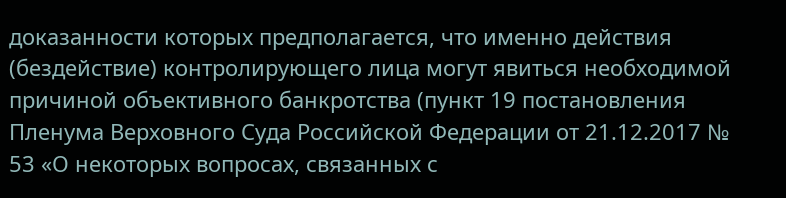доказанности которых предполагается, что именно действия (бездействие) контролирующего лица могут явиться необходимой причиной объективного банкротства (пункт 19 постановления Пленума Верховного Суда Российской Федерации от 21.12.2017 № 53 «О некоторых вопросах, связанных с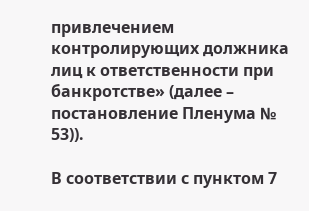привлечением контролирующих должника лиц к ответственности при банкротстве» (далее – постановление Пленума № 53)).

В соответствии с пунктом 7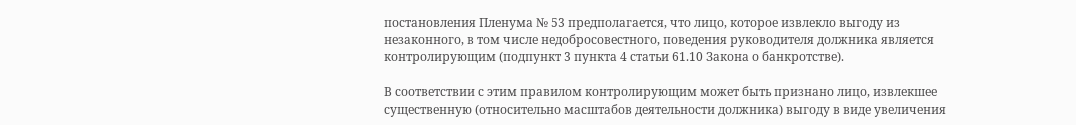постановления Пленума № 53 предполагается, что лицо, которое извлекло выгоду из незаконного, в том числе недобросовестного, поведения руководителя должника является контролирующим (подпункт 3 пункта 4 статьи 61.10 Закона о банкротстве).

В соответствии с этим правилом контролирующим может быть признано лицо, извлекшее существенную (относительно масштабов деятельности должника) выгоду в виде увеличения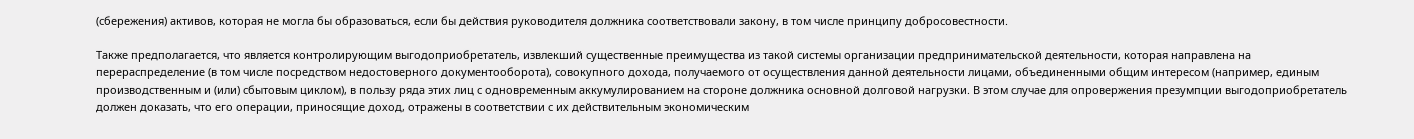(сбережения) активов, которая не могла бы образоваться, если бы действия руководителя должника соответствовали закону, в том числе принципу добросовестности.

Также предполагается, что является контролирующим выгодоприобретатель, извлекший существенные преимущества из такой системы организации предпринимательской деятельности, которая направлена на перераспределение (в том числе посредством недостоверного документооборота), совокупного дохода, получаемого от осуществления данной деятельности лицами, объединенными общим интересом (например, единым производственным и (или) сбытовым циклом), в пользу ряда этих лиц с одновременным аккумулированием на стороне должника основной долговой нагрузки. В этом случае для опровержения презумпции выгодоприобретатель должен доказать, что его операции, приносящие доход, отражены в соответствии с их действительным экономическим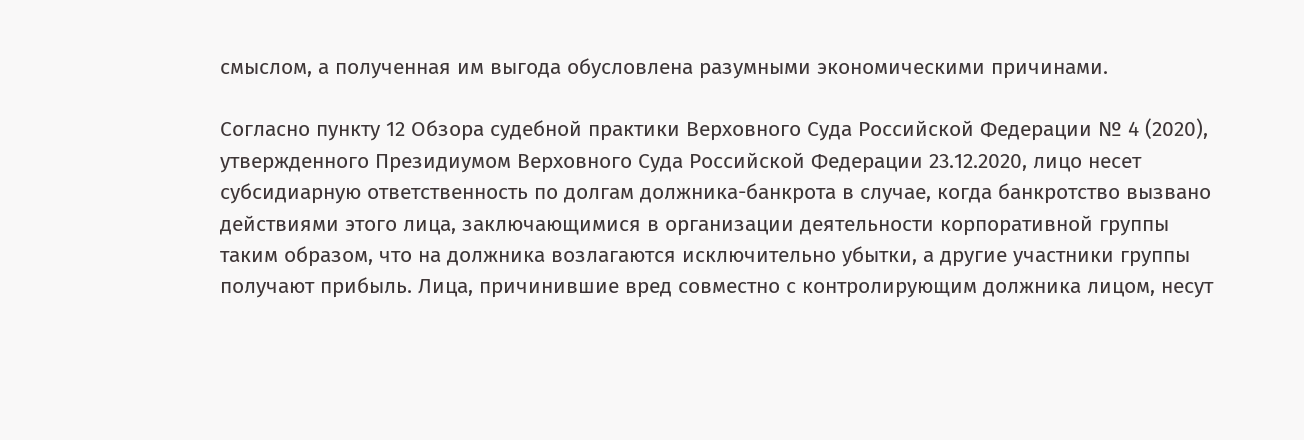смыслом, а полученная им выгода обусловлена разумными экономическими причинами.

Согласно пункту 12 Обзора судебной практики Верховного Суда Российской Федерации № 4 (2020), утвержденного Президиумом Верховного Суда Российской Федерации 23.12.2020, лицо несет субсидиарную ответственность по долгам должника-банкрота в случае, когда банкротство вызвано действиями этого лица, заключающимися в организации деятельности корпоративной группы таким образом, что на должника возлагаются исключительно убытки, а другие участники группы получают прибыль. Лица, причинившие вред совместно с контролирующим должника лицом, несут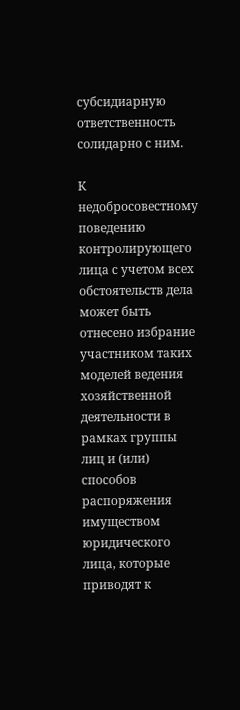субсидиарную ответственность солидарно с ним.

К недобросовестному поведению контролирующего лица с учетом всех обстоятельств дела может быть отнесено избрание участником таких моделей ведения хозяйственной деятельности в рамках группы лиц и (или) способов распоряжения имуществом юридического лица, которые приводят к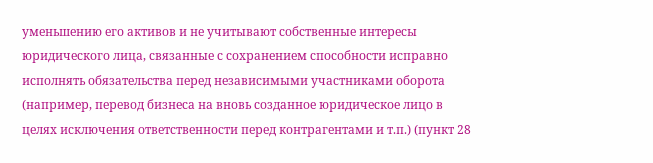уменьшению его активов и не учитывают собственные интересы юридического лица, связанные с сохранением способности исправно исполнять обязательства перед независимыми участниками оборота (например, перевод бизнеса на вновь созданное юридическое лицо в целях исключения ответственности перед контрагентами и т.п.) (пункт 28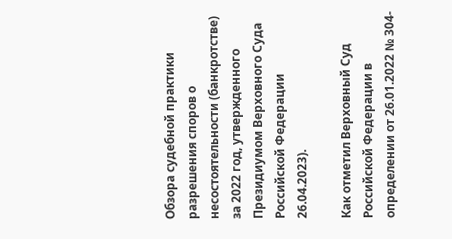Обзора судебной практики разрешения споров о несостоятельности (банкротстве) за 2022 год, утвержденного Президиумом Верховного Суда Российской Федерации 26.04.2023).

Как отметил Верховный Суд Российской Федерации в определении от 26.01.2022 № 304-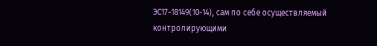ЭС17-18149(10-14), сам по себе осуществляемый контролирующими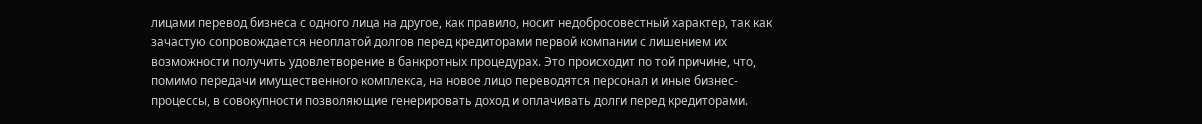лицами перевод бизнеса с одного лица на другое, как правило, носит недобросовестный характер, так как зачастую сопровождается неоплатой долгов перед кредиторами первой компании с лишением их возможности получить удовлетворение в банкротных процедурах. Это происходит по той причине, что, помимо передачи имущественного комплекса, на новое лицо переводятся персонал и иные бизнес-процессы, в совокупности позволяющие генерировать доход и оплачивать долги перед кредиторами.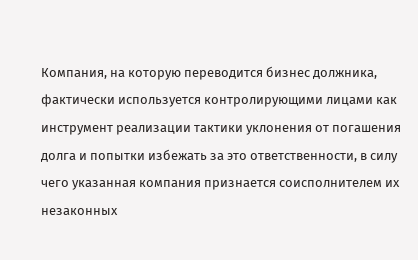Компания, на которую переводится бизнес должника, фактически используется контролирующими лицами как инструмент реализации тактики уклонения от погашения долга и попытки избежать за это ответственности, в силу чего указанная компания признается соисполнителем их незаконных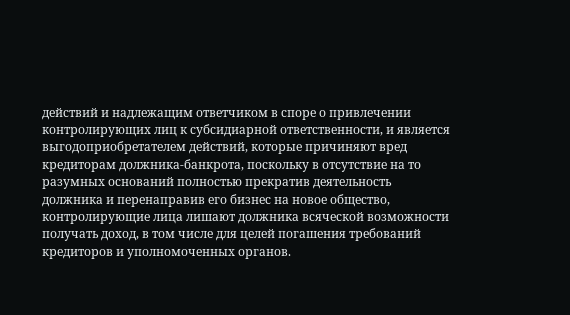действий и надлежащим ответчиком в споре о привлечении контролирующих лиц к субсидиарной ответственности, и является выгодоприобретателем действий, которые причиняют вред кредиторам должника-банкрота, поскольку в отсутствие на то разумных оснований полностью прекратив деятельность должника и перенаправив его бизнес на новое общество, контролирующие лица лишают должника всяческой возможности получать доход, в том числе для целей погашения требований кредиторов и уполномоченных органов.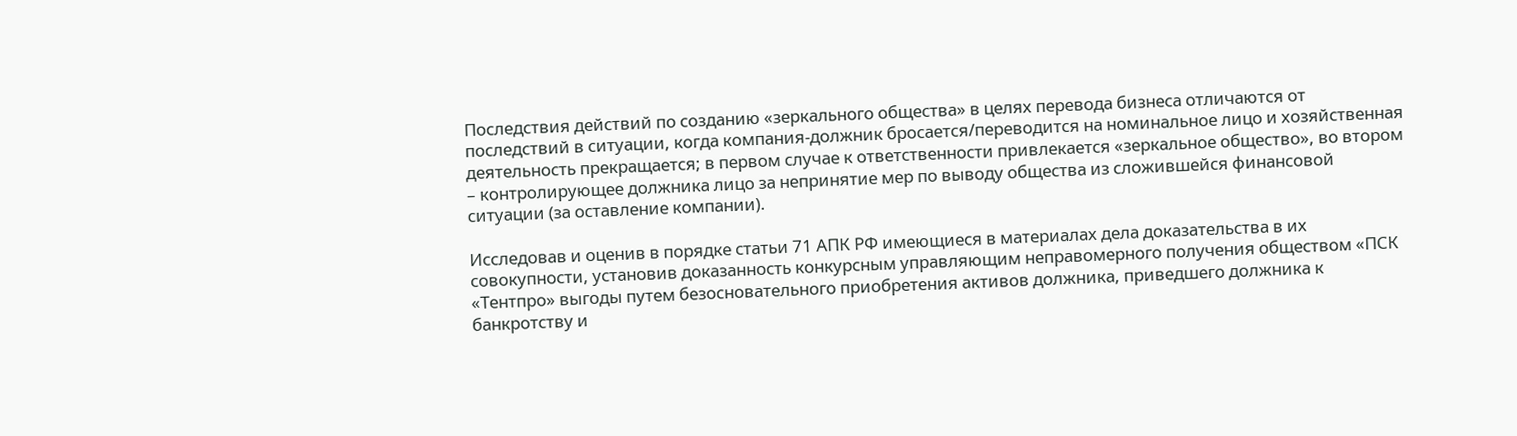Последствия действий по созданию «зеркального общества» в целях перевода бизнеса отличаются от последствий в ситуации, когда компания-должник бросается/переводится на номинальное лицо и хозяйственная деятельность прекращается; в первом случае к ответственности привлекается «зеркальное общество», во втором – контролирующее должника лицо за непринятие мер по выводу общества из сложившейся финансовой ситуации (за оставление компании).

Исследовав и оценив в порядке статьи 71 АПК РФ имеющиеся в материалах дела доказательства в их совокупности, установив доказанность конкурсным управляющим неправомерного получения обществом «ПСК «Тентпро» выгоды путем безосновательного приобретения активов должника, приведшего должника к банкротству и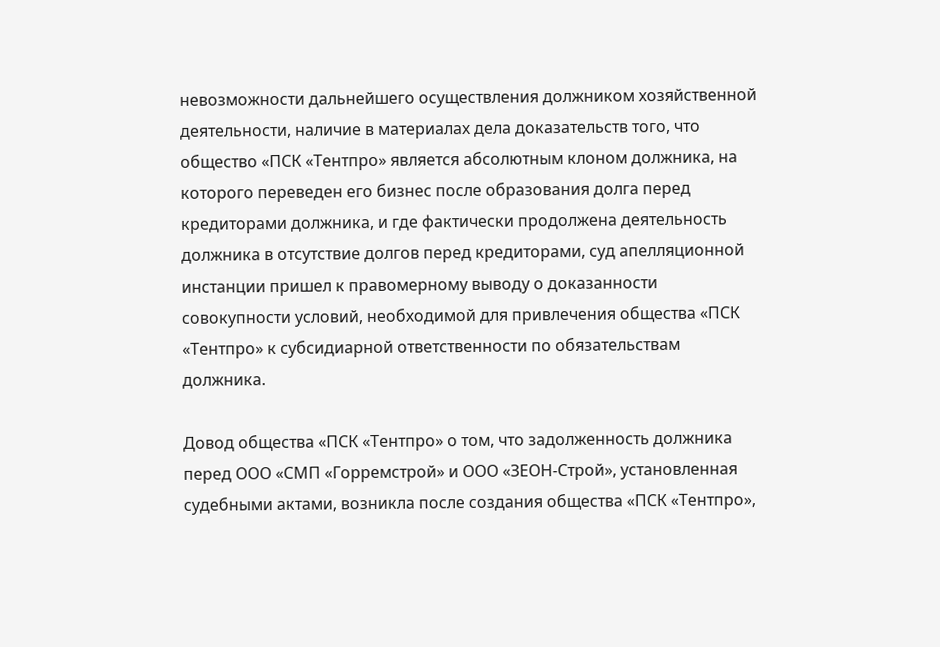невозможности дальнейшего осуществления должником хозяйственной деятельности, наличие в материалах дела доказательств того, что общество «ПСК «Тентпро» является абсолютным клоном должника, на которого переведен его бизнес после образования долга перед кредиторами должника, и где фактически продолжена деятельность должника в отсутствие долгов перед кредиторами, суд апелляционной инстанции пришел к правомерному выводу о доказанности совокупности условий, необходимой для привлечения общества «ПСК «Тентпро» к субсидиарной ответственности по обязательствам должника.

Довод общества «ПСК «Тентпро» о том, что задолженность должника перед ООО «СМП «Горремстрой» и ООО «ЗЕОН-Строй», установленная судебными актами, возникла после создания общества «ПСК «Тентпро»,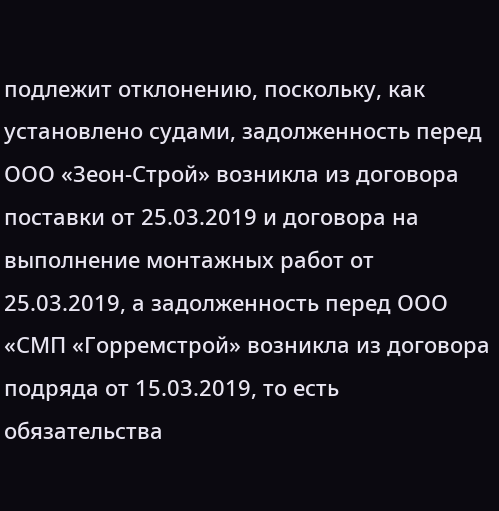подлежит отклонению, поскольку, как установлено судами, задолженность перед ООО «Зеон-Строй» возникла из договора поставки от 25.03.2019 и договора на выполнение монтажных работ от 25.03.2019, а задолженность перед ООО «СМП «Горремстрой» возникла из договора подряда от 15.03.2019, то есть обязательства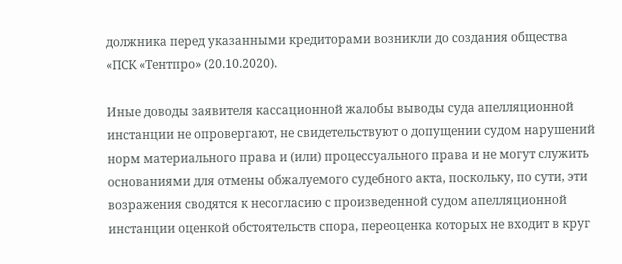должника перед указанными кредиторами возникли до создания общества «ПСК «Тентпро» (20.10.2020).

Иные доводы заявителя кассационной жалобы выводы суда апелляционной инстанции не опровергают, не свидетельствуют о допущении судом нарушений норм материального права и (или) процессуального права и не могут служить основаниями для отмены обжалуемого судебного акта, поскольку, по сути, эти возражения сводятся к несогласию с произведенной судом апелляционной инстанции оценкой обстоятельств спора, переоценка которых не входит в круг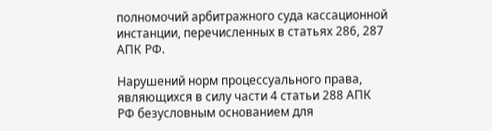полномочий арбитражного суда кассационной инстанции, перечисленных в статьях 286, 287 АПК РФ.

Нарушений норм процессуального права, являющихся в силу части 4 статьи 288 АПК РФ безусловным основанием для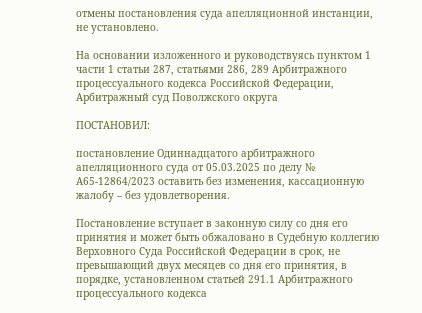отмены постановления суда апелляционной инстанции, не установлено.

На основании изложенного и руководствуясь пунктом 1 части 1 статьи 287, статьями 286, 289 Арбитражного процессуального кодекса Российской Федерации, Арбитражный суд Поволжского округа

ПОСТАНОВИЛ:

постановление Одиннадцатого арбитражного апелляционного суда от 05.03.2025 по делу № А65-12864/2023 оставить без изменения, кассационную жалобу – без удовлетворения.

Постановление вступает в законную силу со дня его принятия и может быть обжаловано в Судебную коллегию Верховного Суда Российской Федерации в срок, не превышающий двух месяцев со дня его принятия, в порядке, установленном статьей 291.1 Арбитражного процессуального кодекса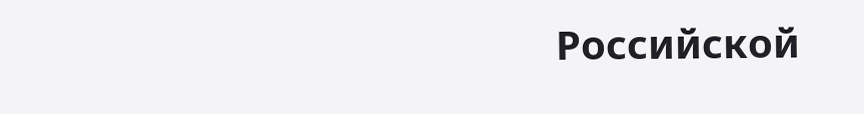Российской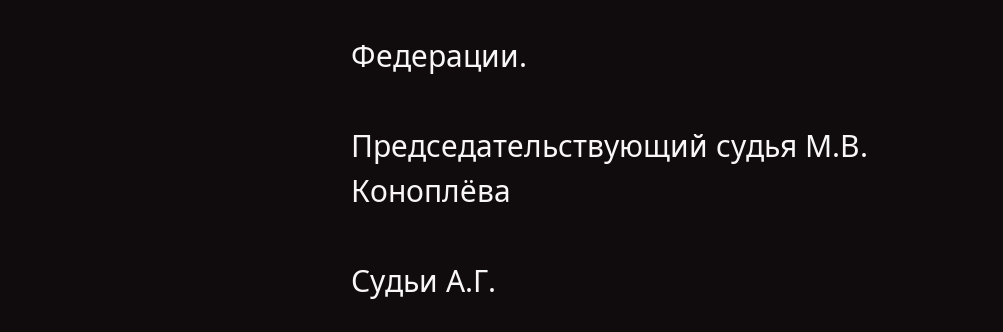Федерации.

Председательствующий судья М.В. Коноплёва

Судьи А.Г.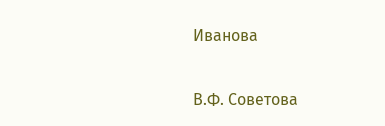Иванова

В.Ф. Советова